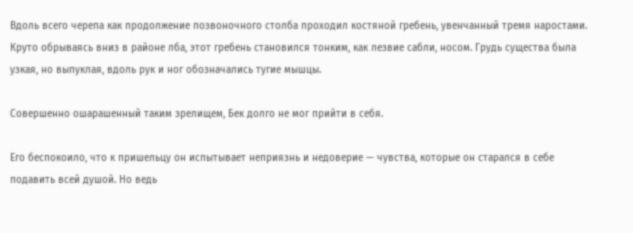Вдоль всего черепа как продолжение позвоночного столба проходил костяной гребень, увенчанный тремя наростами. Круто обрываясь вниз в районе лба, этот гребень становился тонким, как лезвие сабли, носом. Грудь существа была узкая, но выпуклая, вдоль рук и ног обозначались тугие мышцы.

Совершенно ошарашенный таким зрелищем, Бек долго не мог прийти в себя.

Его беспокоило, что к пришельцу он испытывает неприязнь и недоверие — чувства, которые он старался в себе подавить всей душой. Но ведь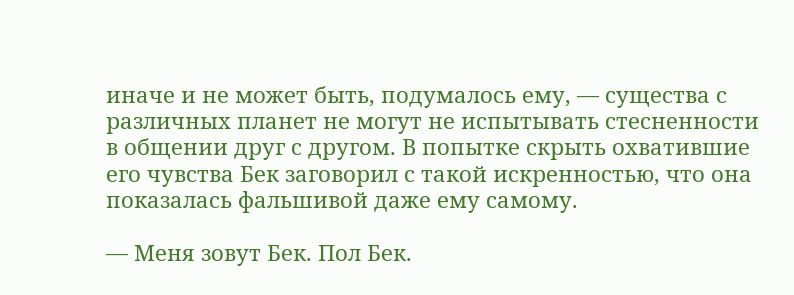иначе и не может быть, подумалось ему, — существа с различных планет не могут не испытывать стесненности в общении друг с другом. В попытке скрыть охватившие его чувства Бек заговорил с такой искренностью, что она показалась фальшивой даже ему самому.

— Меня зовут Бек. Пол Бек.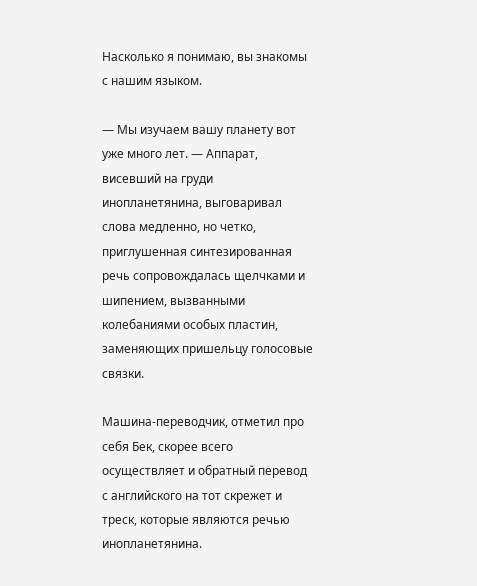Насколько я понимаю, вы знакомы с нашим языком.

— Мы изучаем вашу планету вот уже много лет. — Аппарат, висевший на груди инопланетянина, выговаривал слова медленно, но четко, приглушенная синтезированная речь сопровождалась щелчками и шипением, вызванными колебаниями особых пластин, заменяющих пришельцу голосовые связки.

Машина-переводчик, отметил про себя Бек, скорее всего осуществляет и обратный перевод с английского на тот скрежет и треск, которые являются речью инопланетянина.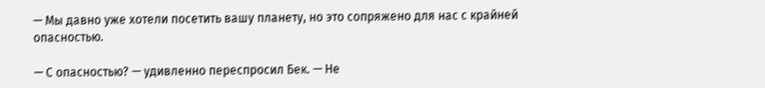— Мы давно уже хотели посетить вашу планету, но это сопряжено для нас с крайней опасностью.

— С опасностью? — удивленно переспросил Бек. — Не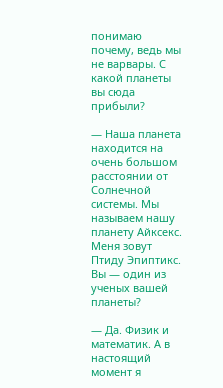понимаю почему, ведь мы не варвары. С какой планеты вы сюда прибыли?

— Наша планета находится на очень большом расстоянии от Солнечной системы. Мы называем нашу планету Айксекс. Меня зовут Птиду Эпиптикс. Вы — один из ученых вашей планеты?

— Да. Физик и математик. А в настоящий момент я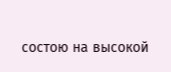состою на высокой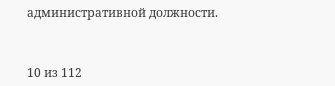административной должности.



10 из 112